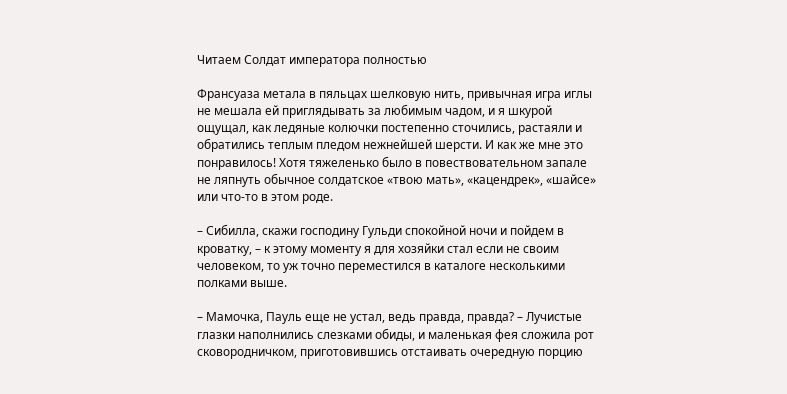Читаем Солдат императора полностью

Франсуаза метала в пяльцах шелковую нить, привычная игра иглы не мешала ей приглядывать за любимым чадом, и я шкурой ощущал, как ледяные колючки постепенно сточились, растаяли и обратились теплым пледом нежнейшей шерсти. И как же мне это понравилось! Хотя тяжеленько было в повествовательном запале не ляпнуть обычное солдатское «твою мать», «кацендрек», «шайсе» или что-то в этом роде.

– Сибилла, скажи господину Гульди спокойной ночи и пойдем в кроватку, – к этому моменту я для хозяйки стал если не своим человеком, то уж точно переместился в каталоге несколькими полками выше.

– Мамочка, Пауль еще не устал, ведь правда, правда? – Лучистые глазки наполнились слезками обиды, и маленькая фея сложила рот сковородничком, приготовившись отстаивать очередную порцию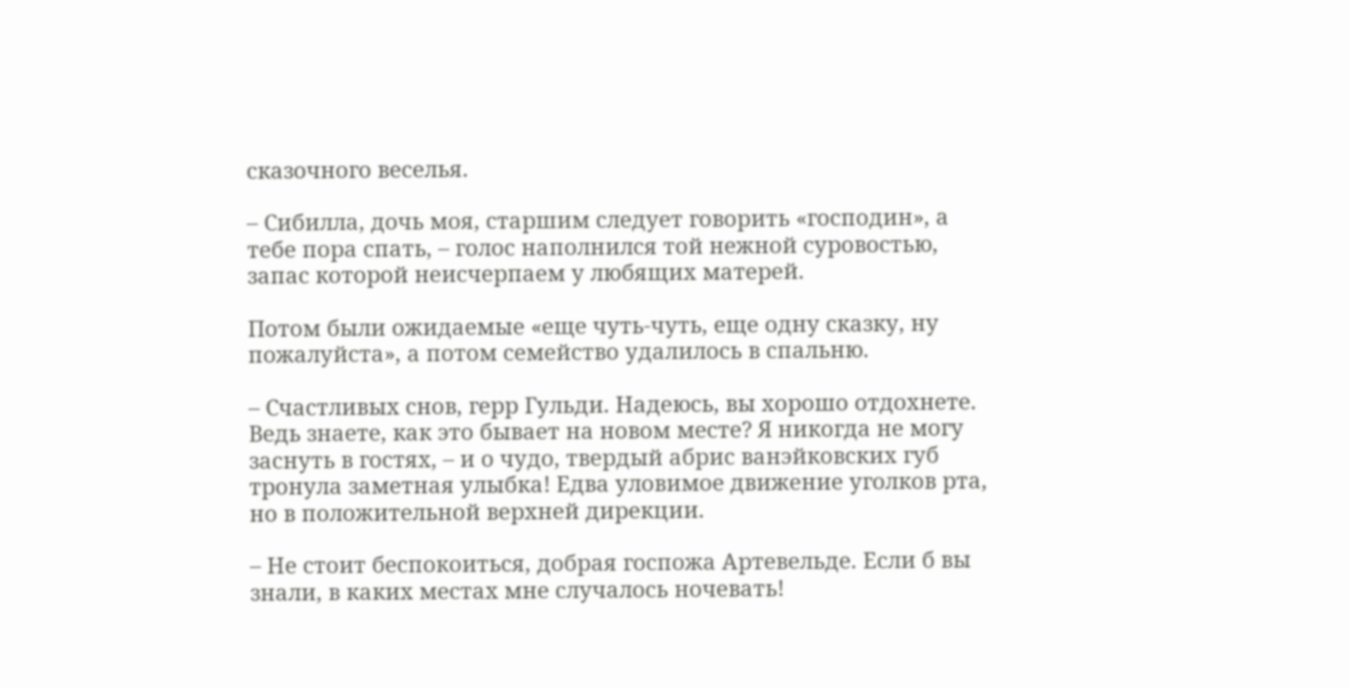сказочного веселья.

– Сибилла, дочь моя, старшим следует говорить «господин», а тебе пора спать, – голос наполнился той нежной суровостью, запас которой неисчерпаем у любящих матерей.

Потом были ожидаемые «еще чуть-чуть, еще одну сказку, ну пожалуйста», а потом семейство удалилось в спальню.

– Счастливых снов, герр Гульди. Надеюсь, вы хорошо отдохнете. Ведь знаете, как это бывает на новом месте? Я никогда не могу заснуть в гостях, – и о чудо, твердый абрис ванэйковских губ тронула заметная улыбка! Едва уловимое движение уголков рта, но в положительной верхней дирекции.

– Не стоит беспокоиться, добрая госпожа Артевельде. Если б вы знали, в каких местах мне случалось ночевать!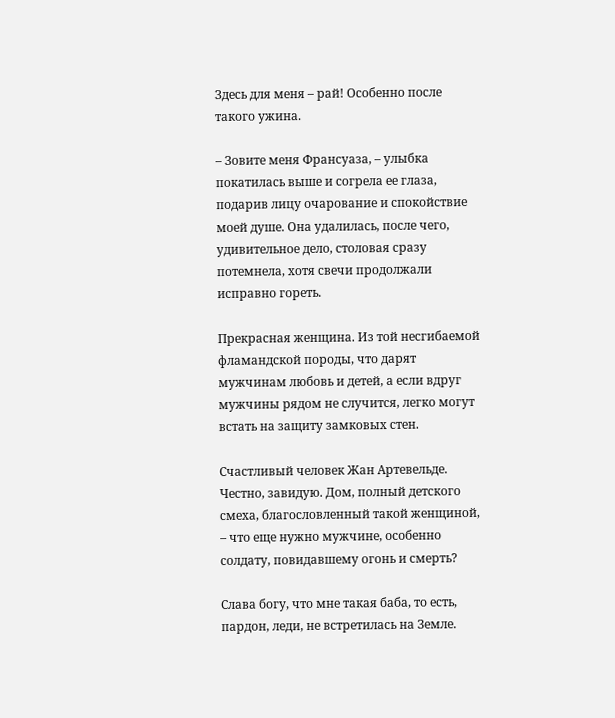Здесь для меня – рай! Особенно после такого ужина.

– Зовите меня Франсуаза, – улыбка покатилась выше и согрела ее глаза, подарив лицу очарование и спокойствие моей душе. Она удалилась, после чего, удивительное дело, столовая сразу потемнела, хотя свечи продолжали исправно гореть.

Прекрасная женщина. Из той несгибаемой фламандской породы, что дарят мужчинам любовь и детей, а если вдруг мужчины рядом не случится, легко могут встать на защиту замковых стен.

Счастливый человек Жан Артевельде. Честно, завидую. Дом, полный детского смеха, благословленный такой женщиной, – что еще нужно мужчине, особенно солдату, повидавшему огонь и смерть?

Слава богу, что мне такая баба, то есть, пардон, леди, не встретилась на Земле.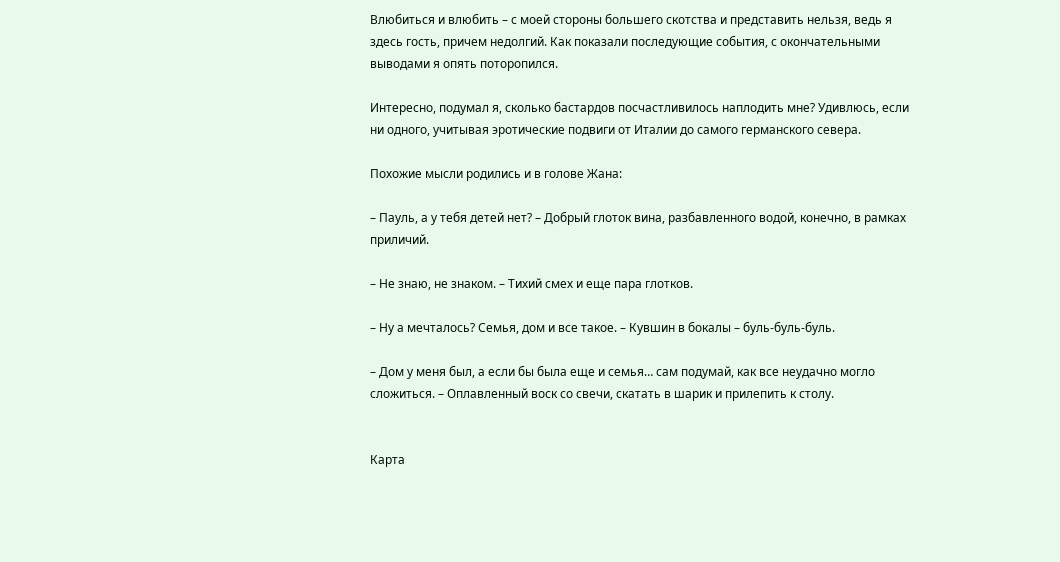Влюбиться и влюбить – с моей стороны большего скотства и представить нельзя, ведь я здесь гость, причем недолгий. Как показали последующие события, с окончательными выводами я опять поторопился.

Интересно, подумал я, сколько бастардов посчастливилось наплодить мне? Удивлюсь, если ни одного, учитывая эротические подвиги от Италии до самого германского севера.

Похожие мысли родились и в голове Жана:

– Пауль, а у тебя детей нет? – Добрый глоток вина, разбавленного водой, конечно, в рамках приличий.

– Не знаю, не знаком. – Тихий смех и еще пара глотков.

– Ну а мечталось? Семья, дом и все такое. – Кувшин в бокалы – буль-буль-буль.

– Дом у меня был, а если бы была еще и семья… сам подумай, как все неудачно могло сложиться. – Оплавленный воск со свечи, скатать в шарик и прилепить к столу.


Карта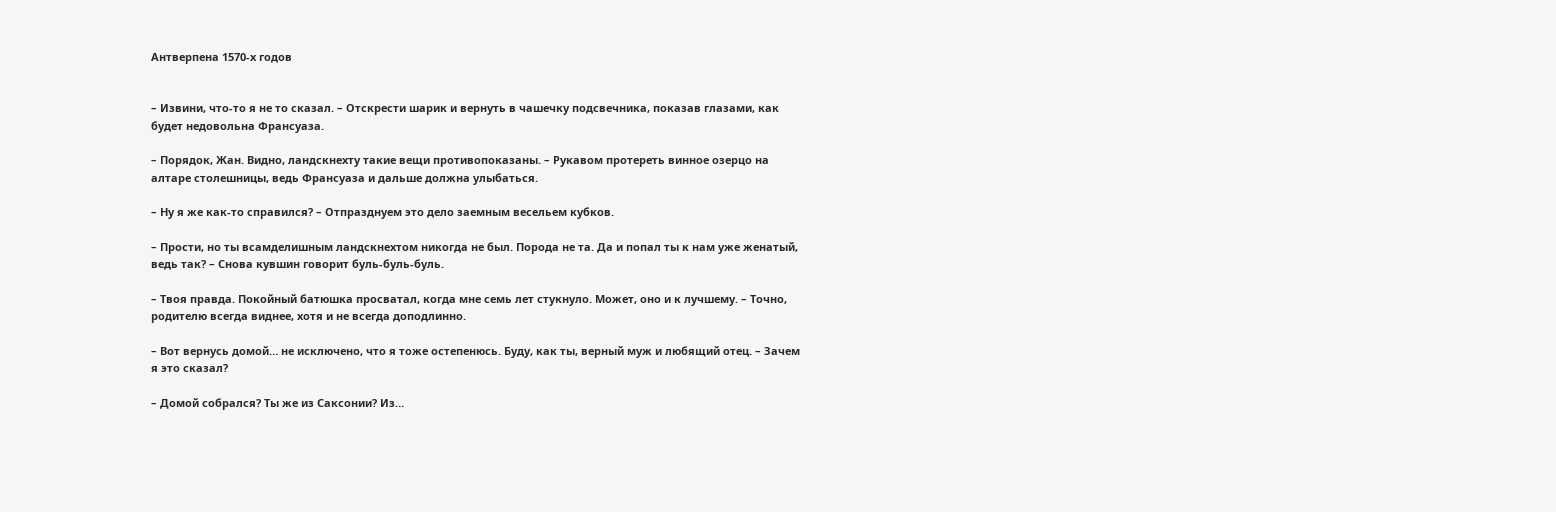Антверпена 1570-х годов


– Извини, что-то я не то сказал. – Отскрести шарик и вернуть в чашечку подсвечника, показав глазами, как будет недовольна Франсуаза.

– Порядок, Жан. Видно, ландскнехту такие вещи противопоказаны. – Рукавом протереть винное озерцо на алтаре столешницы, ведь Франсуаза и дальше должна улыбаться.

– Ну я же как-то справился? – Отпразднуем это дело заемным весельем кубков.

– Прости, но ты всамделишным ландскнехтом никогда не был. Порода не та. Да и попал ты к нам уже женатый, ведь так? – Снова кувшин говорит буль-буль-буль.

– Твоя правда. Покойный батюшка просватал, когда мне семь лет стукнуло. Может, оно и к лучшему. – Точно, родителю всегда виднее, хотя и не всегда доподлинно.

– Вот вернусь домой… не исключено, что я тоже остепенюсь. Буду, как ты, верный муж и любящий отец. – Зачем я это сказал?

– Домой собрался? Ты же из Саксонии? Из…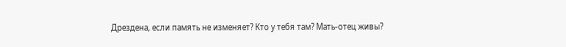Дрездена, если память не изменяет? Кто у тебя там? Мать-отец живы?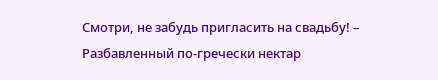Смотри, не забудь пригласить на свадьбу! – Разбавленный по-гречески нектар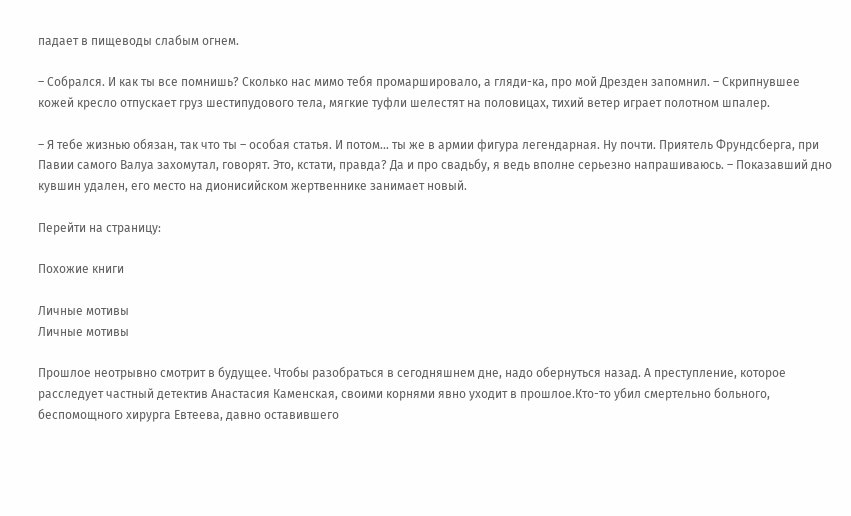падает в пищеводы слабым огнем.

– Собрался. И как ты все помнишь? Сколько нас мимо тебя промаршировало, а гляди-ка, про мой Дрезден запомнил. – Скрипнувшее кожей кресло отпускает груз шестипудового тела, мягкие туфли шелестят на половицах, тихий ветер играет полотном шпалер.

– Я тебе жизнью обязан, так что ты – особая статья. И потом… ты же в армии фигура легендарная. Ну почти. Приятель Фрундсберга, при Павии самого Валуа захомутал, говорят. Это, кстати, правда? Да и про свадьбу, я ведь вполне серьезно напрашиваюсь. – Показавший дно кувшин удален, его место на дионисийском жертвеннике занимает новый.

Перейти на страницу:

Похожие книги

Личные мотивы
Личные мотивы

Прошлое неотрывно смотрит в будущее. Чтобы разобраться в сегодняшнем дне, надо обернуться назад. А преступление, которое расследует частный детектив Анастасия Каменская, своими корнями явно уходит в прошлое.Кто-то убил смертельно больного, беспомощного хирурга Евтеева, давно оставившего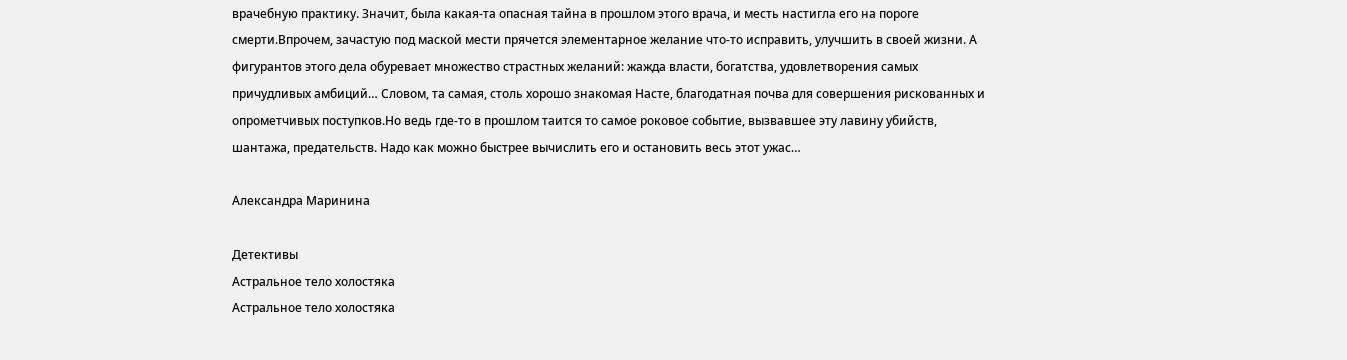врачебную практику. Значит, была какая-та опасная тайна в прошлом этого врача, и месть настигла его на пороге смерти.Впрочем, зачастую под маской мести прячется элементарное желание что-то исправить, улучшить в своей жизни. А фигурантов этого дела обуревает множество страстных желаний: жажда власти, богатства, удовлетворения самых причудливых амбиций… Словом, та самая, столь хорошо знакомая Насте, благодатная почва для совершения рискованных и опрометчивых поступков.Но ведь где-то в прошлом таится то самое роковое событие, вызвавшее эту лавину убийств, шантажа, предательств. Надо как можно быстрее вычислить его и остановить весь этот ужас…

Александра Маринина

Детективы
Астральное тело холостяка
Астральное тело холостяка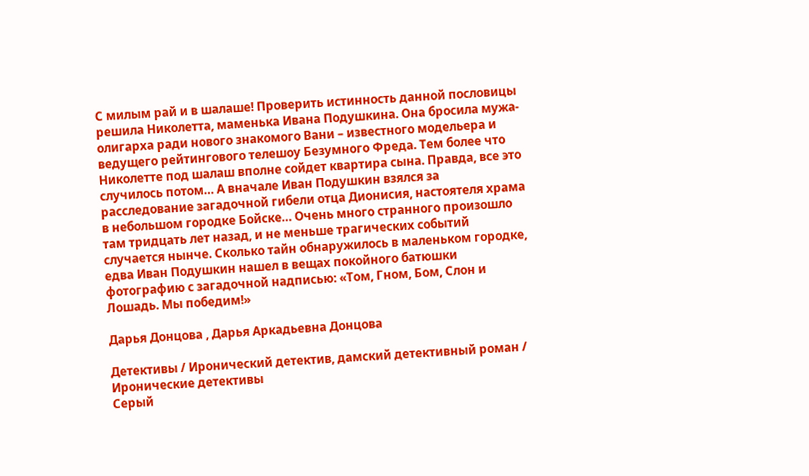С милым рай и в шалаше! Проверить истинность данной пословицы решила Николетта, маменька Ивана Подушкина. Она бросила мужа-олигарха ради нового знакомого Вани – известного модельера и ведущего рейтингового телешоу Безумного Фреда. Тем более что Николетте под шалаш вполне сойдет квартира сына. Правда, все это случилось потом… А вначале Иван Подушкин взялся за расследование загадочной гибели отца Дионисия, настоятеля храма в небольшом городке Бойске… Очень много странного произошло там тридцать лет назад, и не меньше трагических событий случается нынче. Сколько тайн обнаружилось в маленьком городке, едва Иван Подушкин нашел в вещах покойного батюшки фотографию с загадочной надписью: «Том, Гном, Бом, Слон и Лошадь. Мы победим!»

Дарья Донцова , Дарья Аркадьевна Донцова

Детективы / Иронический детектив, дамский детективный роман / Иронические детективы
Серый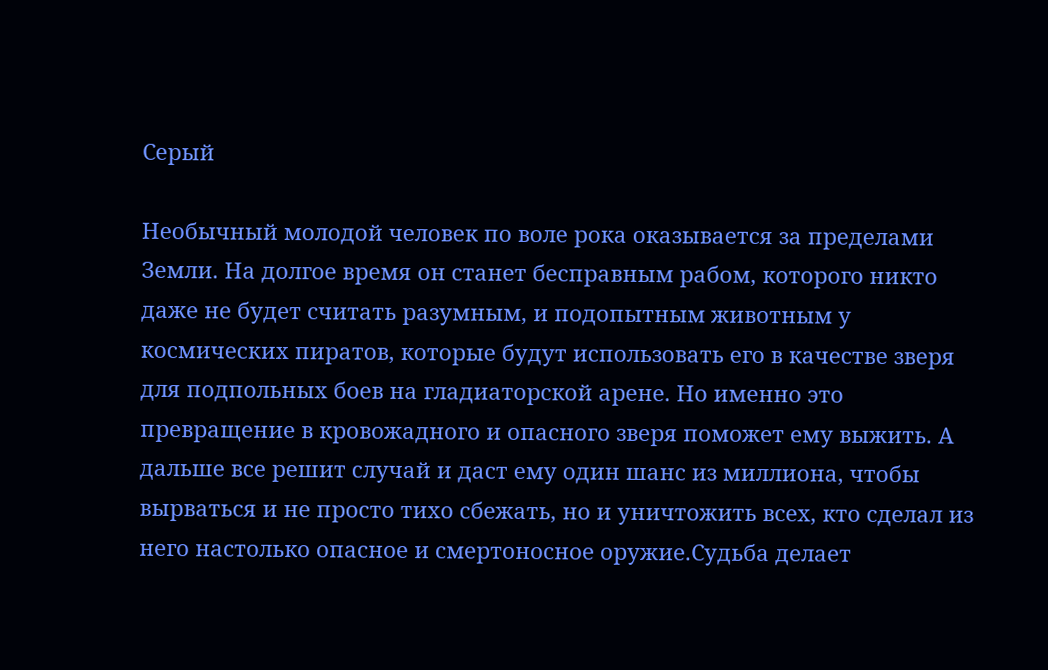Серый

Необычный молодой человек по воле рока оказывается за пределами Земли. На долгое время он станет бесправным рабом, которого никто даже не будет считать разумным, и подопытным животным у космических пиратов, которые будут использовать его в качестве зверя для подпольных боев на гладиаторской арене. Но именно это превращение в кровожадного и опасного зверя поможет ему выжить. А дальше все решит случай и даст ему один шанс из миллиона, чтобы вырваться и не просто тихо сбежать, но и уничтожить всех, кто сделал из него настолько опасное и смертоносное оружие.Судьба делает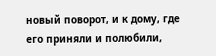новый поворот, и к дому, где его приняли и полюбили,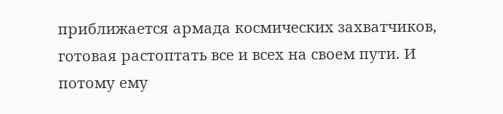приближается армада космических захватчиков, готовая растоптать все и всех на своем пути. И потому ему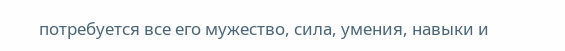потребуется все его мужество, сила, умения, навыки и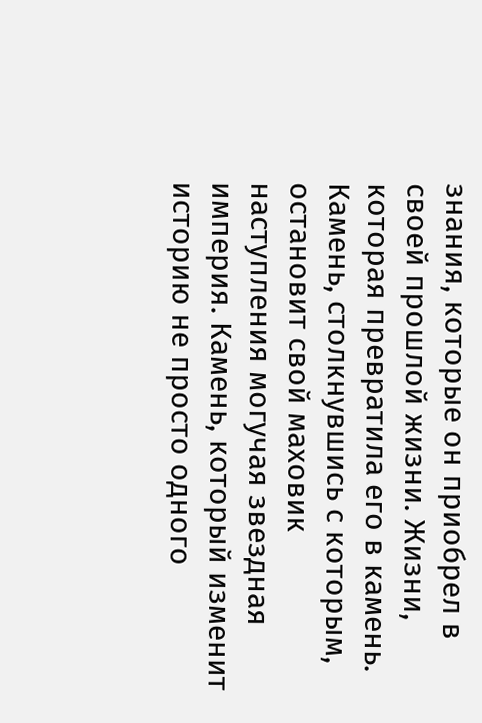знания, которые он приобрел в своей прошлой жизни. Жизни, которая превратила его в камень. Камень, столкнувшись с которым, остановит свой маховик наступления могучая звездная империя. Камень, который изменит историю не просто одного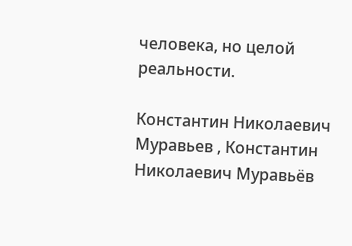человека, но целой реальности.

Константин Николаевич Муравьев , Константин Николаевич Муравьёв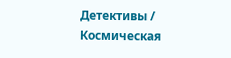Детективы / Космическая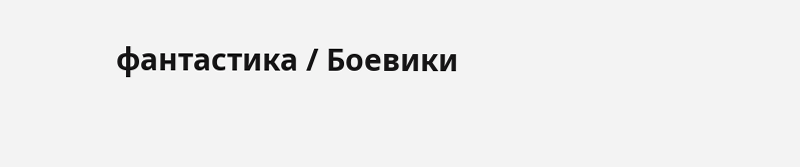фантастика / Боевики